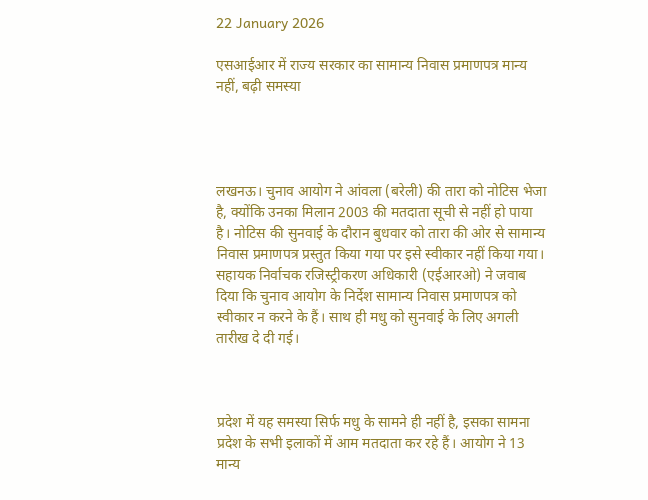22 January 2026

एसआईआर में राज्य सरकार का सामान्य निवास प्रमाणपत्र मान्य नहीं, बढ़ी समस्या




लखनऊ। चुनाव आयोग ने आंवला (बरेली) की तारा को नोटिस भेजा है, क्योंकि उनका मिलान 2003 की मतदाता सूची से नहीं हो पाया है। नोटिस की सुनवाई के दौरान बुधवार को तारा की ओर से सामान्य निवास प्रमाणपत्र प्रस्तुत किया गया पर इसे स्वीकार नहीं किया गया। सहायक निर्वाचक रजिस्ट्रीकरण अधिकारी (एईआरओ) ने जवाब दिया कि चुनाव आयोग के निर्देश सामान्य निवास प्रमाणपत्र को स्वीकार न करने के हैं। साथ ही मधु को सुनवाई के लिए अगली तारीख दे दी गई।



प्रदेश में यह समस्या सिर्फ मधु के सामने ही नहीं है, इसका सामना प्रदेश के सभी इलाकों में आम मतदाता कर रहे हैं। आयोग ने 13 मान्य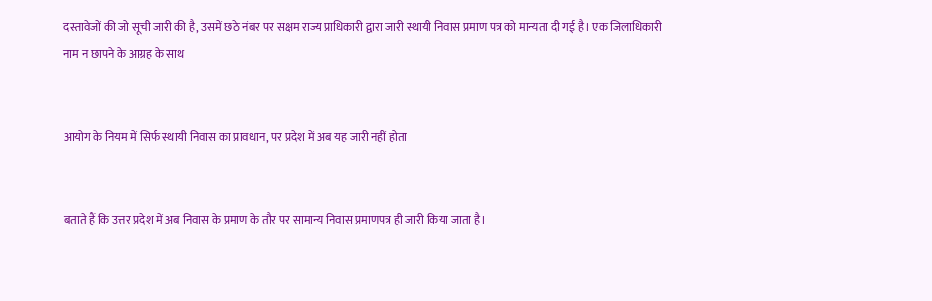दस्तावेजों की जो सूची जारी की है, उसमें छठे नंबर पर सक्षम राज्य प्राधिकारी द्वारा जारी स्थायी निवास प्रमाण पत्र को मान्यता दी गई है। एक जिलाधिकारी नाम न छापने के आग्रह के साथ


आयोग के नियम में सिर्फ स्थायी निवास का प्रावधान, पर प्रदेश में अब यह जारी नहीं होता


बताते हैं कि उत्तर प्रदेश में अब निवास के प्रमाण के तौर पर सामान्य निवास प्रमाणपत्र ही जारी किया जाता है।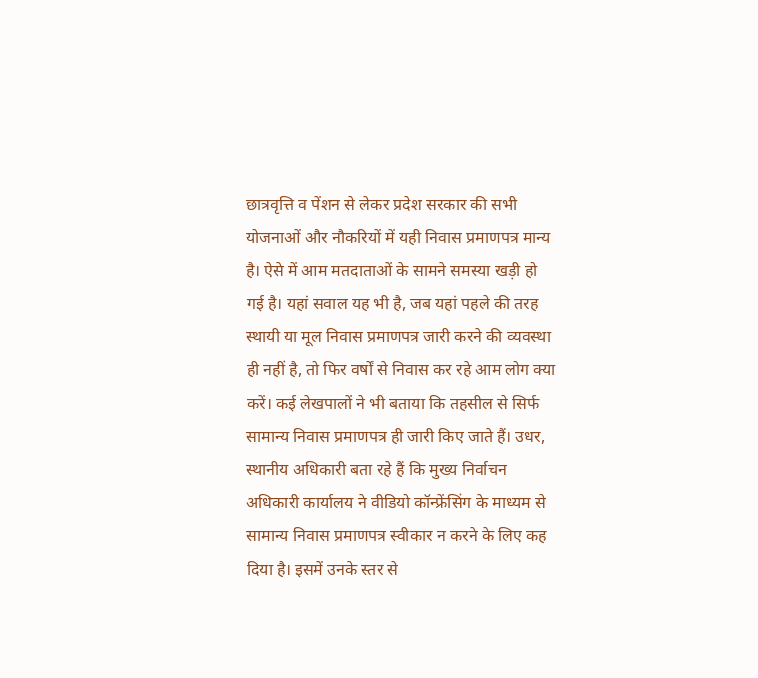छात्रवृत्ति व पेंशन से लेकर प्रदेश सरकार की सभी योजनाओं और नौकरियों में यही निवास प्रमाणपत्र मान्य है। ऐसे में आम मतदाताओं के सामने समस्या खड़ी हो गई है। यहां सवाल यह भी है, जब यहां पहले की तरह स्थायी या मूल निवास प्रमाणपत्र जारी करने की व्यवस्था ही नहीं है, तो फिर वर्षों से निवास कर रहे आम लोग क्या करें। कई लेखपालों ने भी बताया कि तहसील से सिर्फ सामान्य निवास प्रमाणपत्र ही जारी किए जाते हैं। उधर, स्थानीय अधिकारी बता रहे हैं कि मुख्य निर्वाचन अधिकारी कार्यालय ने वीडियो कॉन्फ्रेंसिंग के माध्यम से सामान्य निवास प्रमाणपत्र स्वीकार न करने के लिए कह दिया है। इसमें उनके स्तर से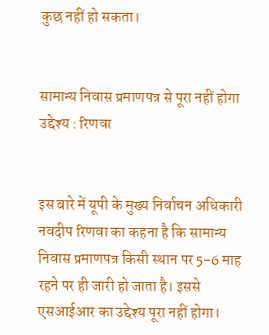कुछ नहीं हो सकता।


सामान्य निवास प्रमाणपत्र से पूरा नहीं होगा उद्देश्य : रिणवा


इस बारे में यूपी के मुख्य निर्वाचन अधिकारी नवदीप रिणवा का कहना है कि सामान्य निवास प्रमाणपत्र किसी स्थान पर 5-6 माह रहने पर ही जारी हो जाता है। इससे एसआईआर का उद्देश्य पूरा नहीं होगा।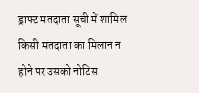ड्राफ्ट मतदाता सूची में शामिल किसी मतदाता का मिलान न होने पर उसको नोटिस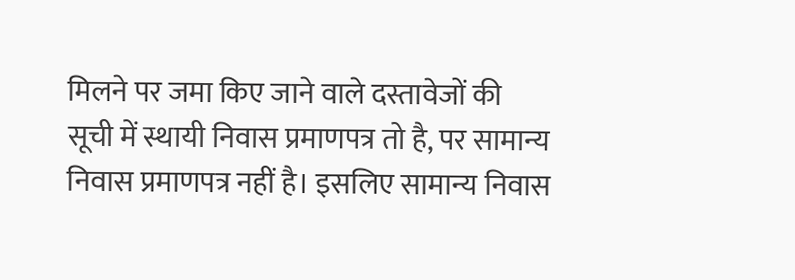मिलने पर जमा किए जाने वाले दस्तावेजों की सूची में स्थायी निवास प्रमाणपत्र तो है, पर सामान्य निवास प्रमाणपत्र नहीं है। इसलिए सामान्य निवास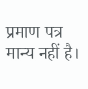प्रमाण पत्र मान्य नहीं है।